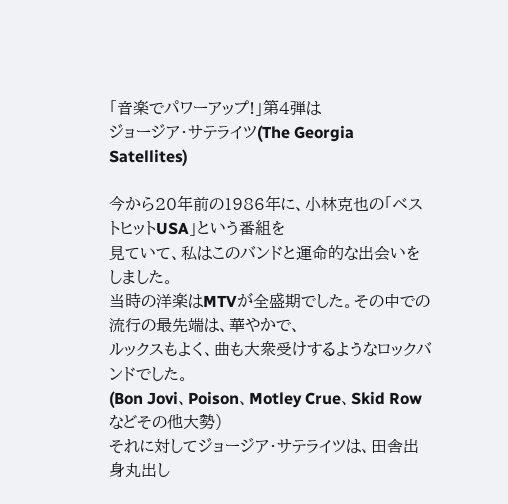「音楽でパワーアップ!」第4弾は
ジョージア・サテライツ(The Georgia Satellites)

今から20年前の1986年に、小林克也の「ベストヒットUSA」という番組を
見ていて、私はこのバンドと運命的な出会いをしました。
当時の洋楽はMTVが全盛期でした。その中での流行の最先端は、華やかで、
ルックスもよく、曲も大衆受けするようなロックバンドでした。
(Bon Jovi、Poison、Motley Crue、Skid Rowなどその他大勢)
それに対してジョージア・サテライツは、田舎出身丸出し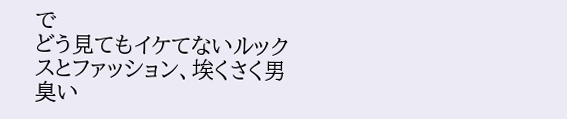で
どう見てもイケてないルックスとファッション、埃くさく男臭い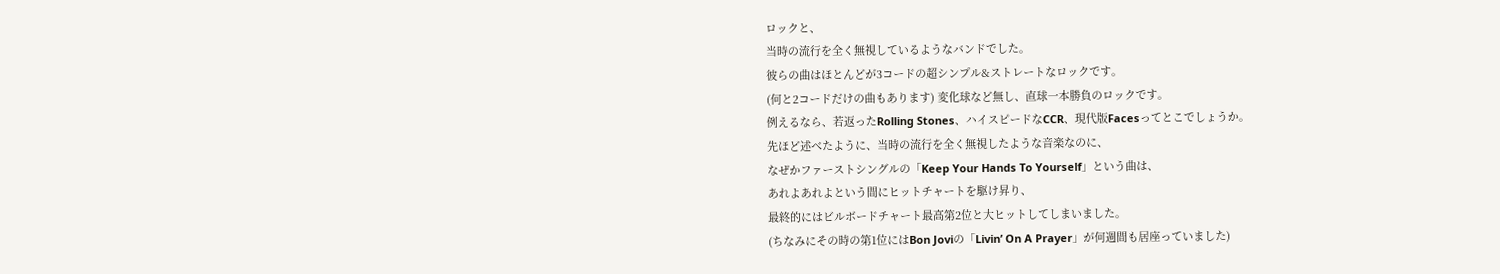ロックと、
当時の流行を全く無視しているようなバンドでした。
彼らの曲はほとんどが3コードの超シンプル&ストレートなロックです。
(何と2コードだけの曲もあります) 変化球など無し、直球一本勝負のロックです。
例えるなら、若返ったRolling Stones、ハイスピードなCCR、現代版Facesってとこでしょうか。
先ほど述べたように、当時の流行を全く無視したような音楽なのに、
なぜかファーストシングルの「Keep Your Hands To Yourself」という曲は、
あれよあれよという間にヒットチャートを駆け昇り、
最終的にはビルボードチャート最高第2位と大ヒットしてしまいました。
(ちなみにその時の第1位にはBon Joviの「Livin’ On A Prayer」が何週間も居座っていました)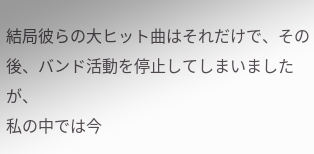結局彼らの大ヒット曲はそれだけで、その後、バンド活動を停止してしまいましたが、
私の中では今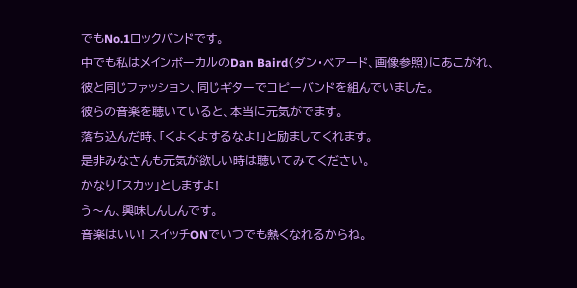でもNo.1ロックバンドです。
中でも私はメインボーカルのDan Baird(ダン・ベアード、画像参照)にあこがれ、
彼と同じファッション、同じギターでコピーバンドを組んでいました。
彼らの音楽を聴いていると、本当に元気がでます。
落ち込んだ時、「くよくよするなよ!」と励ましてくれます。
是非みなさんも元気が欲しい時は聴いてみてください。
かなり「スカッ」としますよ!
う〜ん、興味しんしんです。
音楽はいい! スイッチONでいつでも熱くなれるからね。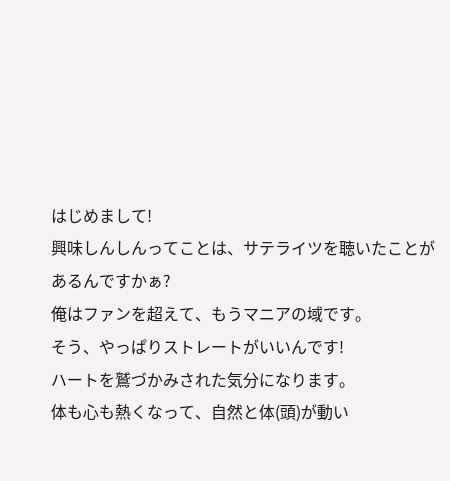はじめまして!
興味しんしんってことは、サテライツを聴いたことがあるんですかぁ?
俺はファンを超えて、もうマニアの域です。
そう、やっぱりストレートがいいんです!
ハートを鷲づかみされた気分になります。
体も心も熱くなって、自然と体(頭)が動い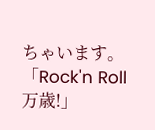ちゃいます。
「Rock'n Roll万歳!」